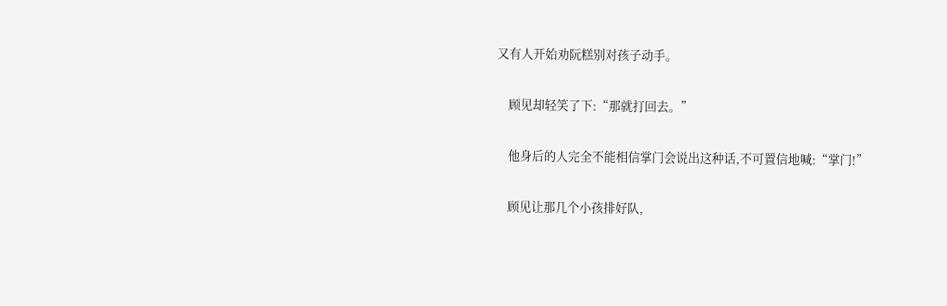又有人开始劝阮糕别对孩子动手。

    顾见却轻笑了下:“那就打回去。”

    他身后的人完全不能相信掌门会说出这种话,不可置信地喊:“掌门!”

    顾见让那几个小孩排好队,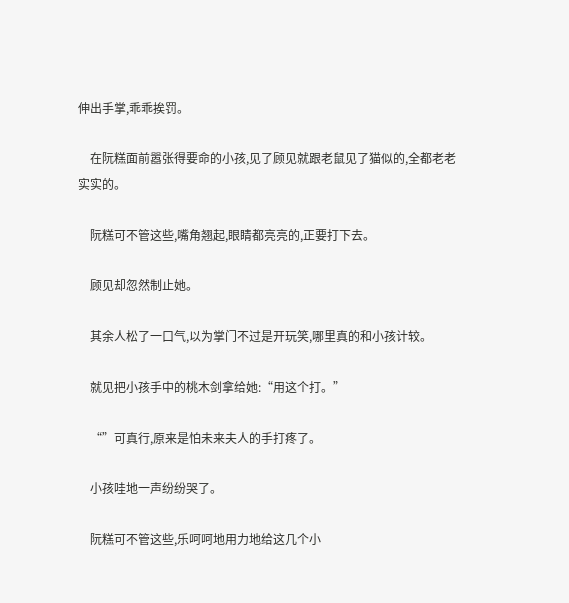伸出手掌,乖乖挨罚。

    在阮糕面前嚣张得要命的小孩,见了顾见就跟老鼠见了猫似的,全都老老实实的。

    阮糕可不管这些,嘴角翘起,眼睛都亮亮的,正要打下去。

    顾见却忽然制止她。

    其余人松了一口气,以为掌门不过是开玩笑,哪里真的和小孩计较。

    就见把小孩手中的桃木剑拿给她:“用这个打。”

    “”可真行,原来是怕未来夫人的手打疼了。

    小孩哇地一声纷纷哭了。

    阮糕可不管这些,乐呵呵地用力地给这几个小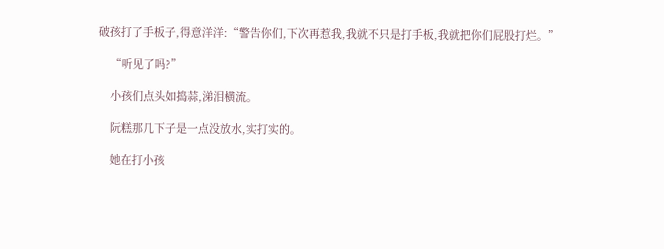破孩打了手板子,得意洋洋:“警告你们,下次再惹我,我就不只是打手板,我就把你们屁股打烂。”

    “听见了吗?”

    小孩们点头如捣蒜,涕泪横流。

    阮糕那几下子是一点没放水,实打实的。

    她在打小孩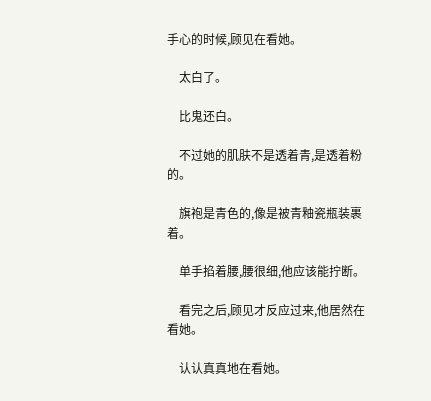手心的时候,顾见在看她。

    太白了。

    比鬼还白。

    不过她的肌肤不是透着青,是透着粉的。

    旗袍是青色的,像是被青釉瓷瓶装裹着。

    单手掐着腰,腰很细,他应该能拧断。

    看完之后,顾见才反应过来,他居然在看她。

    认认真真地在看她。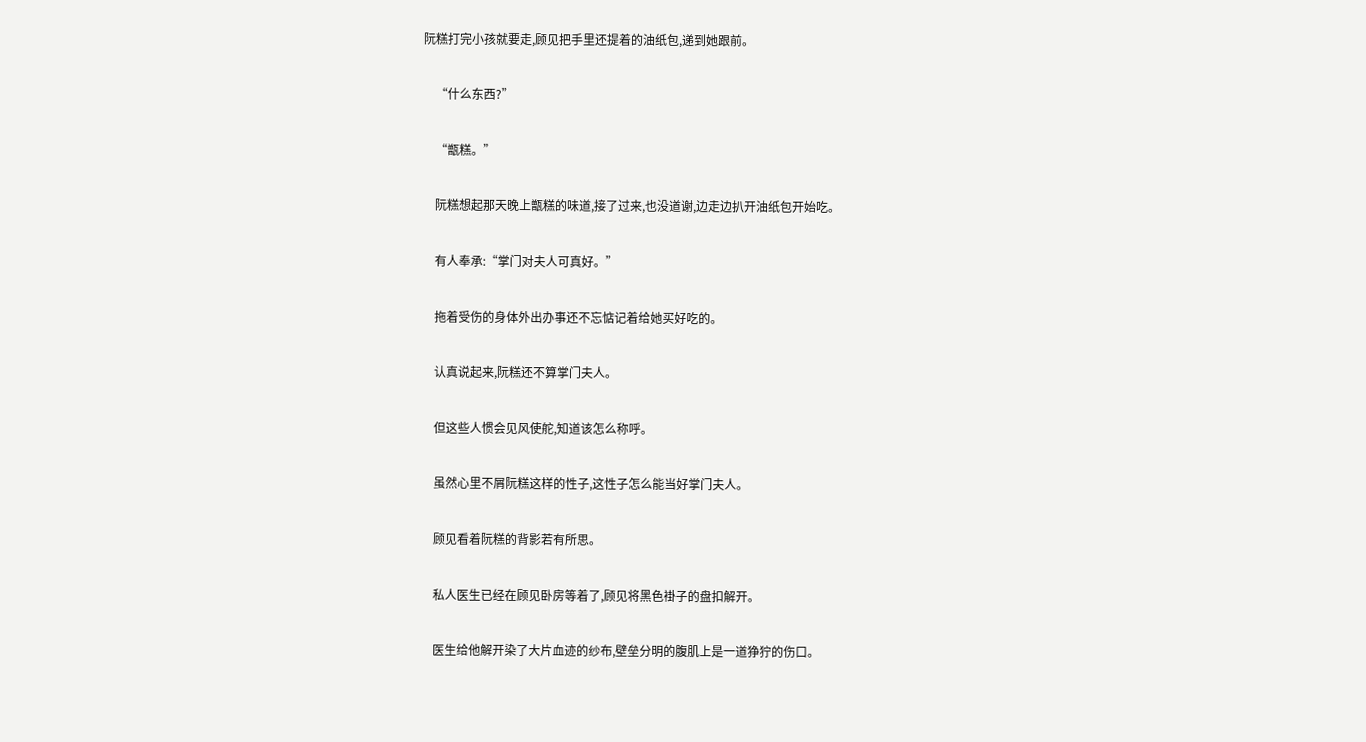阮糕打完小孩就要走,顾见把手里还提着的油纸包,递到她跟前。

    “什么东西?”

    “甑糕。”

    阮糕想起那天晚上甑糕的味道,接了过来,也没道谢,边走边扒开油纸包开始吃。

    有人奉承:“掌门对夫人可真好。”

    拖着受伤的身体外出办事还不忘惦记着给她买好吃的。

    认真说起来,阮糕还不算掌门夫人。

    但这些人惯会见风使舵,知道该怎么称呼。

    虽然心里不屑阮糕这样的性子,这性子怎么能当好掌门夫人。

    顾见看着阮糕的背影若有所思。

    私人医生已经在顾见卧房等着了,顾见将黑色褂子的盘扣解开。

    医生给他解开染了大片血迹的纱布,壁垒分明的腹肌上是一道狰狞的伤口。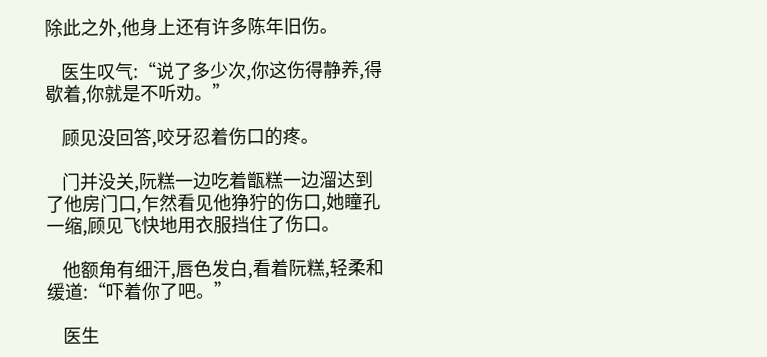除此之外,他身上还有许多陈年旧伤。

    医生叹气:“说了多少次,你这伤得静养,得歇着,你就是不听劝。”

    顾见没回答,咬牙忍着伤口的疼。

    门并没关,阮糕一边吃着甑糕一边溜达到了他房门口,乍然看见他狰狞的伤口,她瞳孔一缩,顾见飞快地用衣服挡住了伤口。

    他额角有细汗,唇色发白,看着阮糕,轻柔和缓道:“吓着你了吧。”

    医生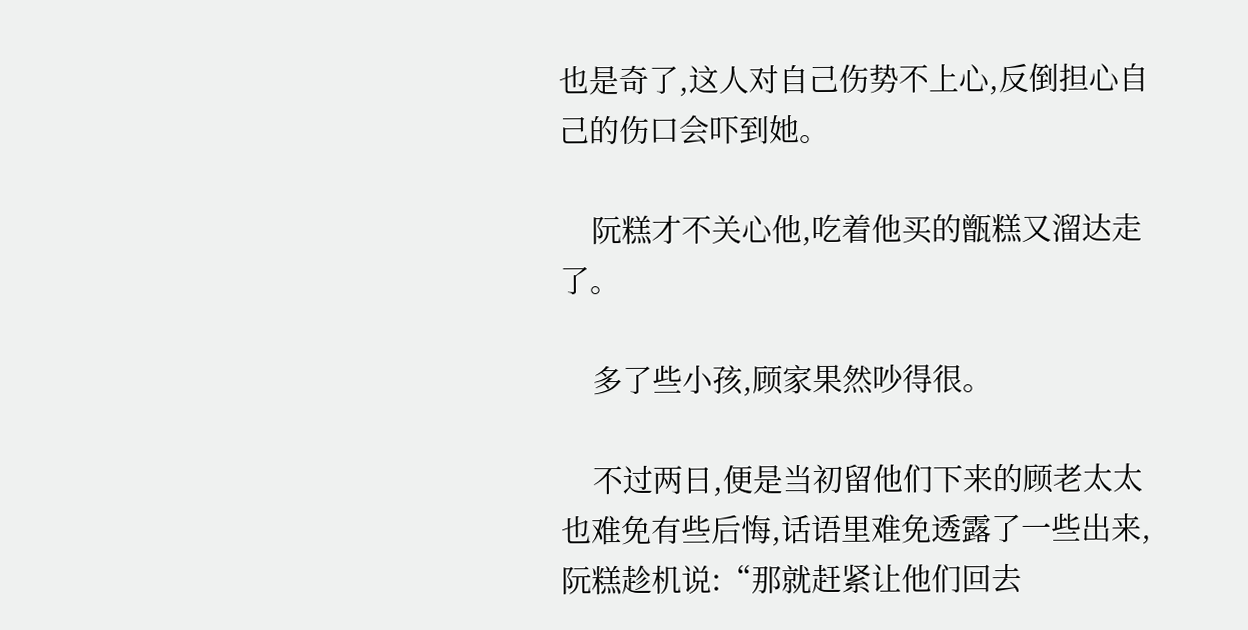也是奇了,这人对自己伤势不上心,反倒担心自己的伤口会吓到她。

    阮糕才不关心他,吃着他买的甑糕又溜达走了。

    多了些小孩,顾家果然吵得很。

    不过两日,便是当初留他们下来的顾老太太也难免有些后悔,话语里难免透露了一些出来,阮糕趁机说:“那就赶紧让他们回去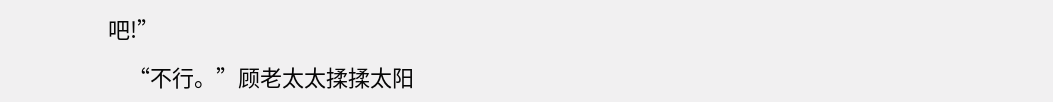吧!”

    “不行。”顾老太太揉揉太阳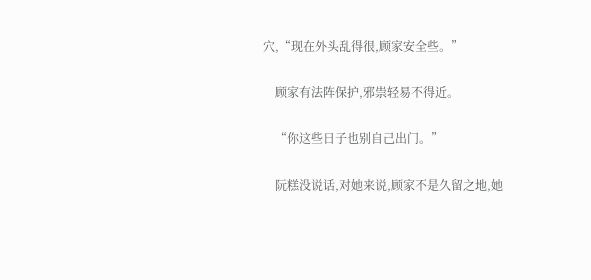穴,“现在外头乱得很,顾家安全些。”

    顾家有法阵保护,邪祟轻易不得近。

    “你这些日子也别自己出门。”

    阮糕没说话,对她来说,顾家不是久留之地,她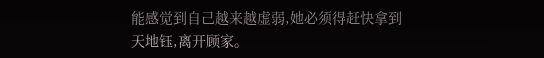能感觉到自己越来越虚弱,她必须得赶快拿到天地钰,离开顾家。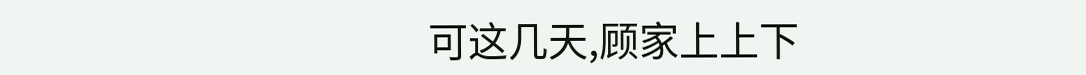可这几天,顾家上上下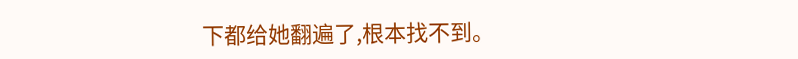下都给她翻遍了,根本找不到。